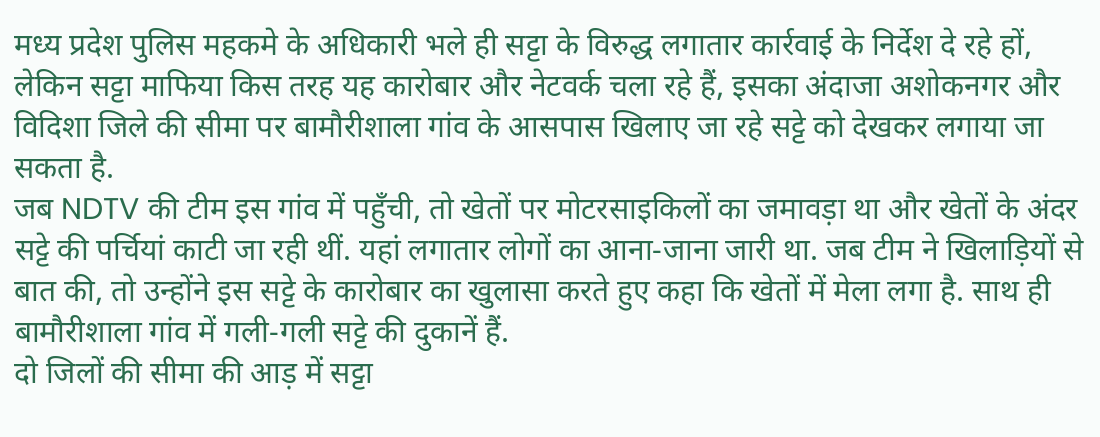मध्य प्रदेश पुलिस महकमे के अधिकारी भले ही सट्टा के विरुद्ध लगातार कार्रवाई के निर्देश दे रहे हों, लेकिन सट्टा माफिया किस तरह यह कारोबार और नेटवर्क चला रहे हैं, इसका अंदाजा अशोकनगर और विदिशा जिले की सीमा पर बामौरीशाला गांव के आसपास खिलाए जा रहे सट्टे को देखकर लगाया जा सकता है.
जब NDTV की टीम इस गांव में पहुँची, तो खेतों पर मोटरसाइकिलों का जमावड़ा था और खेतों के अंदर सट्टे की पर्चियां काटी जा रही थीं. यहां लगातार लोगों का आना‑जाना जारी था. जब टीम ने खिलाड़ियों से बात की, तो उन्होंने इस सट्टे के कारोबार का खुलासा करते हुए कहा कि खेतों में मेला लगा है. साथ ही बामौरीशाला गांव में गली‑गली सट्टे की दुकानें हैं.
दो जिलों की सीमा की आड़ में सट्टा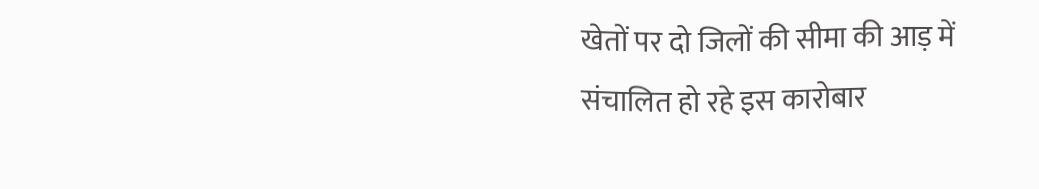खेतों पर दो जिलों की सीमा की आड़ में संचालित हो रहे इस कारोबार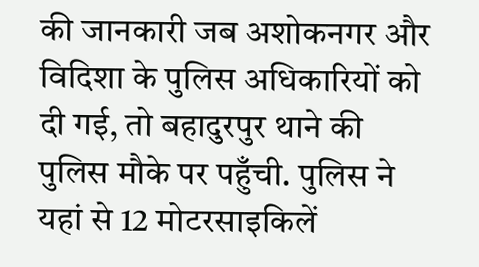की जानकारी जब अशोकनगर और विदिशा के पुलिस अधिकारियों को दी गई, तो बहादुरपुर थाने की पुलिस मौके पर पहुँची. पुलिस ने यहां से 12 मोटरसाइकिलें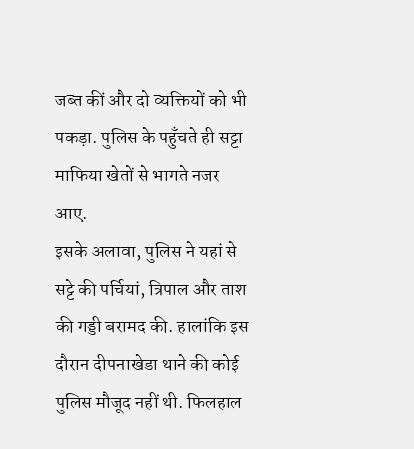जब्त कीं और दो व्यक्तियों को भी पकड़ा. पुलिस के पहुँचते ही सट्टा माफिया खेतों से भागते नजर आए.
इसके अलावा, पुलिस ने यहां से सट्टे की पर्चियां, त्रिपाल और ताश की गड्डी बरामद की. हालांकि इस दौरान दीपनाखेडा थाने की कोई पुलिस मौजूद नहीं थी. फिलहाल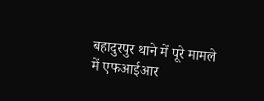बहादुरपुर थाने में पूरे मामले में एफआईआर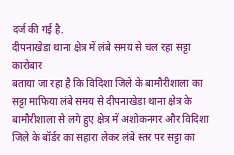दर्ज की गई है.
दीपनाखेडा थाना क्षेत्र में लंबे समय से चल रहा सट्टा कारोबार
बताया जा रहा है कि विदिशा जिले के बामौरीशाला का सट्टा माफिया लंबे समय से दीपनाखेडा थाना क्षेत्र के बामौरीशाला से लगे हुए क्षेत्र में अशोकनगर और विदिशा जिले के बॉर्डर का सहारा लेकर लंबे स्तर पर सट्टा का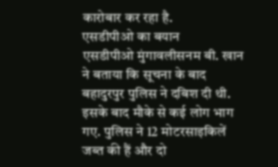कारोबार कर रहा है.
एसडीपीओ का बयान
एसडीपीओ मुंगावलीसनम बी. खान ने बताया कि सूचना के बाद बहादुरपुर पुलिस ने दबिश दी थी. इसके बाद मौके से कई लोग भाग गए. पुलिस ने 12 मोटरसाइकिलें जब्त की हैं और दो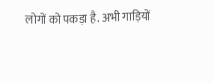लोगों को पकड़ा है. अभी गाड़ियों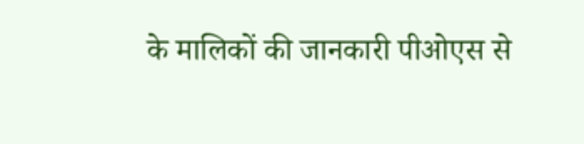के मालिकों की जानकारी पीओएस से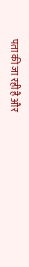पता की जा रही है और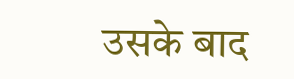उसके बाद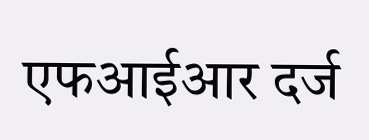एफआईआर दर्ज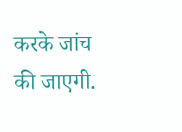करके जांच की जाएगी.